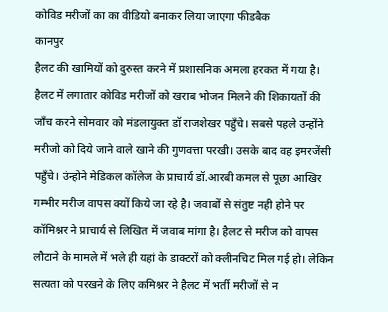कोविड मरीजों का का वीडियो बनाकर लिया जाएगा फीडबैक
कानपुर
हैलट की खामियों को दुरुस्त करने में प्रशासनिक अमला हरकत में गया है। हैलट में लगातार कोविड मरीजों को खराब भोजन मिलने की शिकायतों की जाँच करने सोमवार को मंडलायुक्त डॉ राजशेखर पहुँचे। सबसे पहले उन्होंने मरीजो को दिये जाने वाले खाने की गुणवत्ता परखी। उसके बाद वह इमरजेंसी पहुँचे। उंन्होने मेडिकल कॉलेज के प्राचार्य डॉ.आरबी कमल से पूछा आखिर गम्भीर मरीज वापस क्यों किये जा रहे है। जवाबों से संतुष्ट नही होने पर कॉमिश्नर ने प्राचार्य से लिखित में जवाब मांगा है। हैलट से मरीज को वापस लौटाने के मामले में भले ही यहां के डाक्टरों को क्लीनचिट मिल गई हो। लेकिन सत्यता को परखने के लिए कमिश्नर ने हैलट में भर्ती मरीजों से न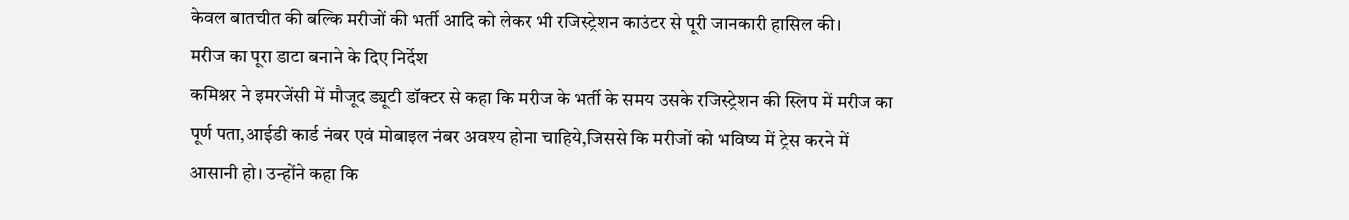केवल बातचीत की बल्कि मरीजों की भर्ती आदि को लेकर भी रजिस्ट्रेशन काउंटर से पूरी जानकारी हासिल की।
मरीज का पूरा डाटा बनाने के दिए निर्देश
कमिश्नर ने इमरजेंसी में मौजूद ड्यूटी डॉक्टर से कहा कि मरीज के भर्ती के समय उसके रजिस्ट्रेशन की स्लिप में मरीज का पूर्ण पता,आईडी कार्ड नंबर एवं मोबाइल नंबर अवश्य होना चाहिये,जिससे कि मरीजों को भविष्य में ट्रेस करने में आसानी हो। उन्होंने कहा कि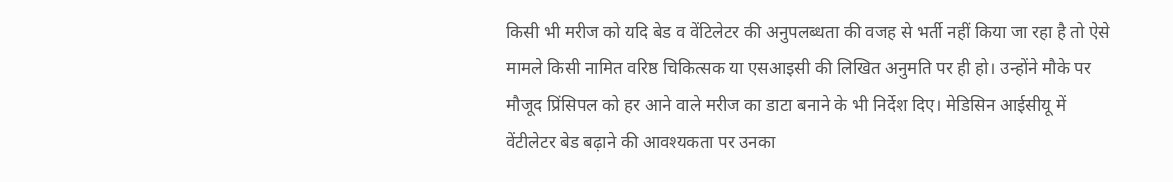किसी भी मरीज को यदि बेड व वेंटिलेटर की अनुपलब्धता की वजह से भर्ती नहीं किया जा रहा है तो ऐसे मामले किसी नामित वरिष्ठ चिकित्सक या एसआइसी की लिखित अनुमति पर ही हो। उन्होंने मौके पर मौजूद प्रिंसिपल को हर आने वाले मरीज का डाटा बनाने के भी निर्देश दिए। मेडिसिन आईसीयू में वेंटीलेटर बेड बढ़ाने की आवश्यकता पर उनका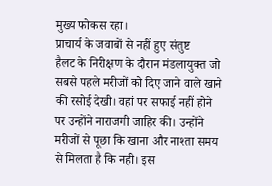मुख्य फोकस रहा।
प्राचार्य के जवाबों से नहीं हुए संतुष्ट
हैलट के निरीक्षण के दौरान मंडलायुक्त जो सबसे पहले मरीजों को दिए जाने वाले खाने की रसोई देखी। वहां पर सफाई नहीं होने पर उन्होंने नाराजगी जाहिर की। उन्होंने मरीजों से पूछा कि खाना और नाश्ता समय से मिलता है कि नही। इस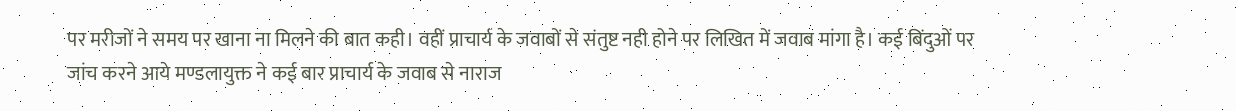पर मरीजों ने समय पर खाना ना मिलने की बात कही। वहीं प्राचार्य के जवाबों से संतुष्ट नही होने पर लिखित में जवाब मांगा है। कई बिंदुओं पर जांच करने आये मण्डलायुक्त ने कई बार प्राचार्य के जवाब से नाराज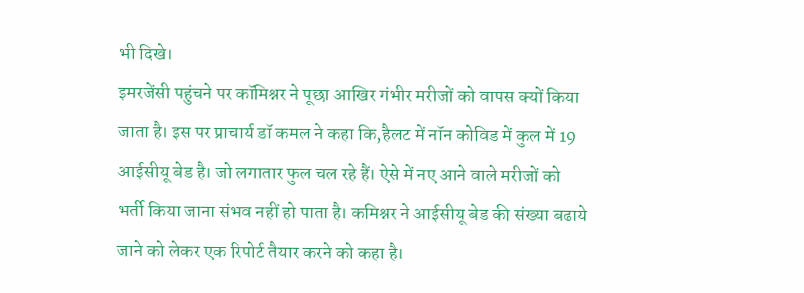भी दिखे।
इमरजेंसी पहुंचने पर कॉमिश्नर ने पूछा आखिर गंभीर मरीजों को वापस क्यों किया जाता है। इस पर प्राचार्य डॉ कमल ने कहा कि,हैलट में नॉन कोविड में कुल में 19 आईसीयू बेड है। जो लगातार फुल चल रहे हैं। ऐसे में नए आने वाले मरीजों को भर्ती किया जाना संभव नहीं हो पाता है। कमिश्नर ने आईसीयू बेड की संख्या बढाये जाने को लेकर एक रिपोर्ट तैयार करने को कहा है।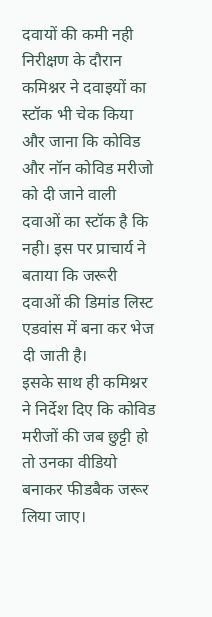दवायों की कमी नही
निरीक्षण के दौरान कमिश्नर ने दवाइयों का स्टॉक भी चेक किया और जाना कि कोविड और नॉन कोविड मरीजो को दी जाने वाली दवाओं का स्टॉक है कि नही। इस पर प्राचार्य ने बताया कि जरूरी दवाओं की डिमांड लिस्ट एडवांस में बना कर भेज दी जाती है।
इसके साथ ही कमिश्नर ने निर्देश दिए कि कोविड मरीजों की जब छुट्टी हो तो उनका वीडियो बनाकर फीडबैक जरूर लिया जाए।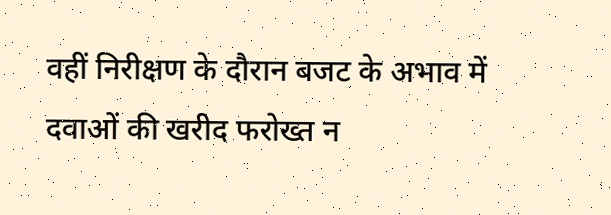वहीं निरीक्षण के दौरान बजट के अभाव में दवाओं की खरीद फरोख्त न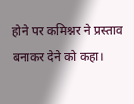होने पर कमिश्नर ने प्रस्ताव बनाकर देने को कहा।